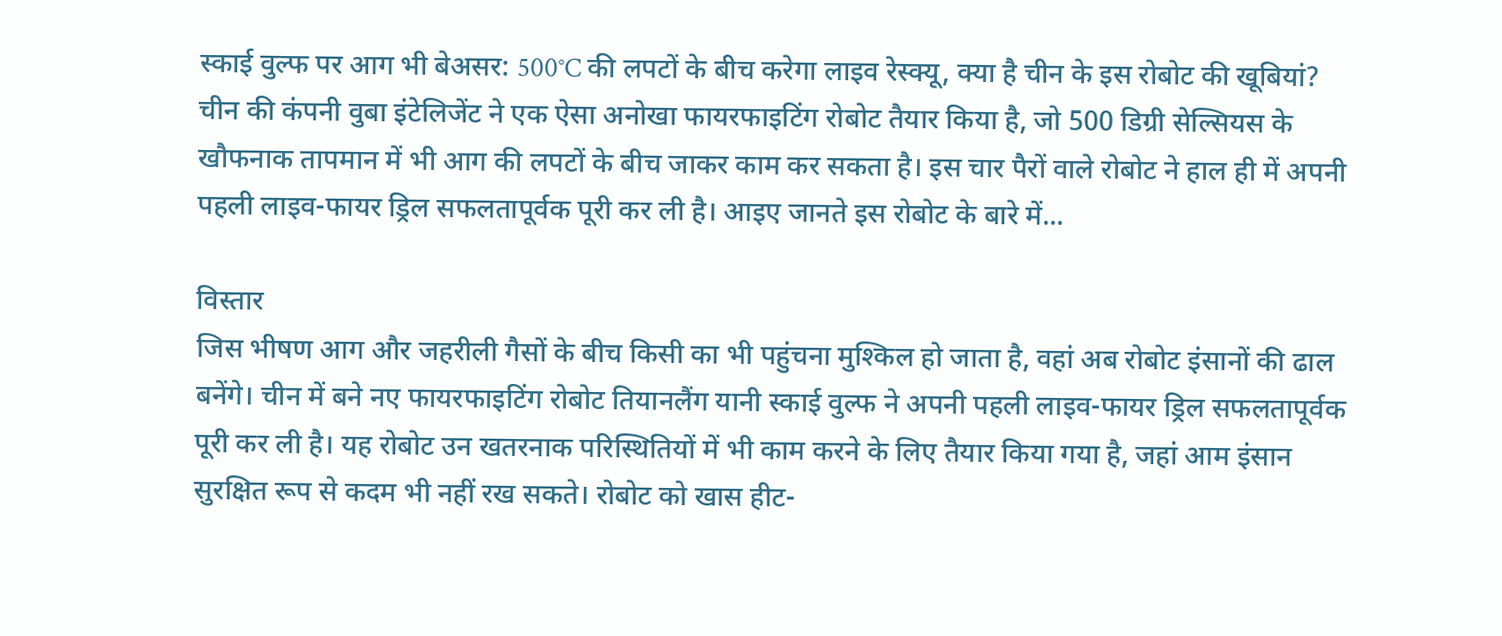स्काई वुल्फ पर आग भी बेअसर: 500°C की लपटों के बीच करेगा लाइव रेस्क्यू, क्या है चीन के इस रोबोट की खूबियां?
चीन की कंपनी वुबा इंटेलिजेंट ने एक ऐसा अनोखा फायरफाइटिंग रोबोट तैयार किया है, जो 500 डिग्री सेल्सियस के खौफनाक तापमान में भी आग की लपटों के बीच जाकर काम कर सकता है। इस चार पैरों वाले रोबोट ने हाल ही में अपनी पहली लाइव-फायर ड्रिल सफलतापूर्वक पूरी कर ली है। आइए जानते इस रोबोट के बारे में...

विस्तार
जिस भीषण आग और जहरीली गैसों के बीच किसी का भी पहुंचना मुश्किल हो जाता है, वहां अब रोबोट इंसानों की ढाल बनेंगे। चीन में बने नए फायरफाइटिंग रोबोट तियानलैंग यानी स्काई वुल्फ ने अपनी पहली लाइव-फायर ड्रिल सफलतापूर्वक पूरी कर ली है। यह रोबोट उन खतरनाक परिस्थितियों में भी काम करने के लिए तैयार किया गया है, जहां आम इंसान सुरक्षित रूप से कदम भी नहीं रख सकते। रोबोट को खास हीट-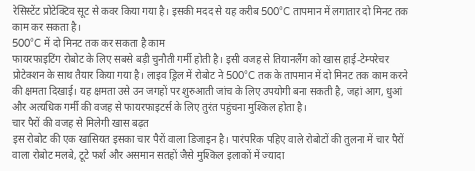रेसिस्टेंट प्रोटेक्टिव सूट से कवर किया गया है। इसकी मदद से यह करीब 500°C तापमान में लगातार दो मिनट तक काम कर सकता है।
500°C में दो मिनट तक कर सकता है काम
फायरफाइटिंग रोबोट के लिए सबसे बड़ी चुनौती गर्मी होती है। इसी वजह से तियानलैंग को खास हाई-टेम्परेचर प्रोटेक्शन के साथ तैयार किया गया है। लाइव ड्रिल में रोबोट ने 500°C तक के तापमान में दो मिनट तक काम करने की क्षमता दिखाई। यह क्षमता उसे उन जगहों पर शुरुआती जांच के लिए उपयोगी बना सकती है, जहां आग, धुआं और अत्यधिक गर्मी की वजह से फायरफाइटर्स के लिए तुरंत पहुंचना मुश्किल होता है।
चार पैरों की वजह से मिलेगी खास बढ़त
इस रोबोट की एक खासियत इसका चार पैरों वाला डिजाइन है। पारंपरिक पहिए वाले रोबोटों की तुलना में चार पैरों वाला रोबोट मलबे, टूटे फर्श और असमान सतहों जैसे मुश्किल इलाकों में ज्यादा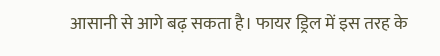आसानी से आगे बढ़ सकता है। फायर ड्रिल में इस तरह के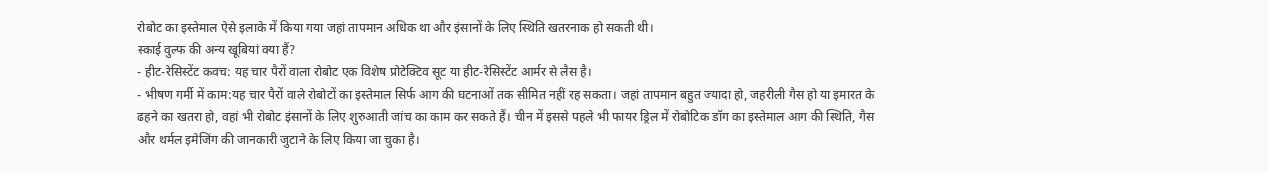रोबोट का इस्तेमाल ऐसे इलाके में किया गया जहां तापमान अधिक था और इंसानों के लिए स्थिति खतरनाक हो सकती थी।
स्काई वुल्फ की अन्य खूबियां क्या हैं?
- हीट-रेसिस्टेंट कवच: यह चार पैरों वाला रोबोट एक विशेष प्रोटेक्टिव सूट या हीट-रेसिस्टेंट आर्मर से लैस है।
- भीषण गर्मी में काम:यह चार पैरों वाले रोबोटों का इस्तेमाल सिर्फ आग की घटनाओं तक सीमित नहीं रह सकता। जहां तापमान बहुत ज्यादा हो, जहरीली गैस हो या इमारत के ढहने का खतरा हो, वहां भी रोबोट इंसानों के लिए शुरुआती जांच का काम कर सकते हैं। चीन में इससे पहले भी फायर ड्रिल में रोबोटिक डॉग का इस्तेमाल आग की स्थिति, गैस और थर्मल इमेजिंग की जानकारी जुटाने के लिए किया जा चुका है।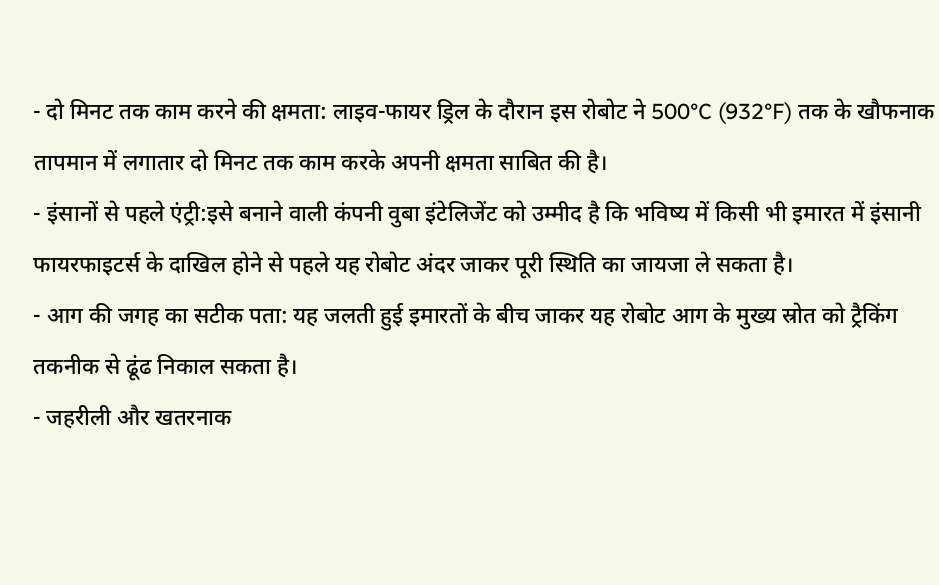- दो मिनट तक काम करने की क्षमता: लाइव-फायर ड्रिल के दौरान इस रोबोट ने 500°C (932°F) तक के खौफनाक तापमान में लगातार दो मिनट तक काम करके अपनी क्षमता साबित की है।
- इंसानों से पहले एंट्री:इसे बनाने वाली कंपनी वुबा इंटेलिजेंट को उम्मीद है कि भविष्य में किसी भी इमारत में इंसानी फायरफाइटर्स के दाखिल होने से पहले यह रोबोट अंदर जाकर पूरी स्थिति का जायजा ले सकता है।
- आग की जगह का सटीक पता: यह जलती हुई इमारतों के बीच जाकर यह रोबोट आग के मुख्य स्रोत को ट्रैकिंग तकनीक से ढूंढ निकाल सकता है।
- जहरीली और खतरनाक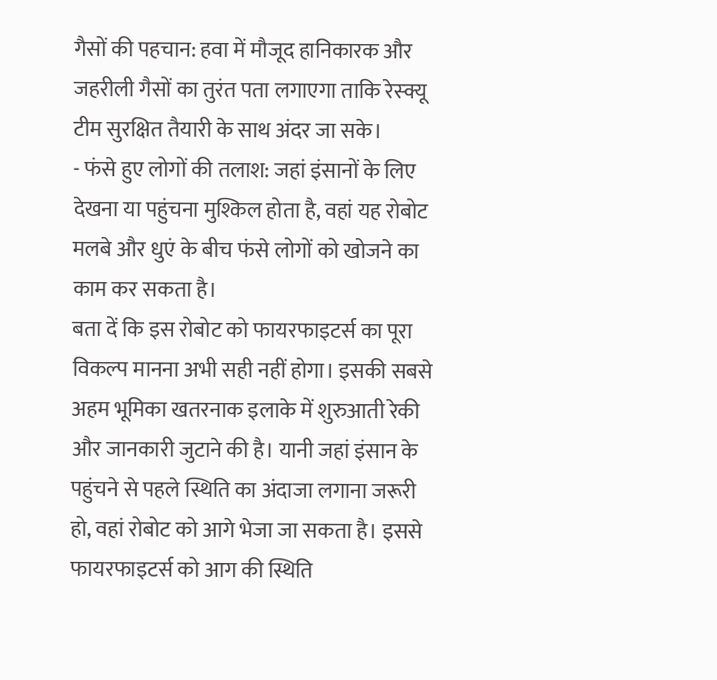गैसों की पहचान: हवा में मौजूद हानिकारक और जहरीली गैसों का तुरंत पता लगाएगा ताकि रेस्क्यू टीम सुरक्षित तैयारी के साथ अंदर जा सके।
- फंसे हुए लोगों की तलाश: जहां इंसानों के लिए देखना या पहुंचना मुश्किल होता है, वहां यह रोबोट मलबे और धुएं के बीच फंसे लोगों को खोजने का काम कर सकता है।
बता दें कि इस रोबोट को फायरफाइटर्स का पूरा विकल्प मानना अभी सही नहीं होगा। इसकी सबसे अहम भूमिका खतरनाक इलाके में शुरुआती रेकी और जानकारी जुटाने की है। यानी जहां इंसान के पहुंचने से पहले स्थिति का अंदाजा लगाना जरूरी हो, वहां रोबोट को आगे भेजा जा सकता है। इससे फायरफाइटर्स को आग की स्थिति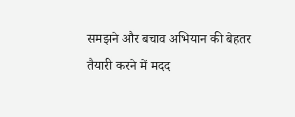समझने और बचाव अभियान की बेहतर तैयारी करने में मदद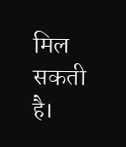मिल सकती है।